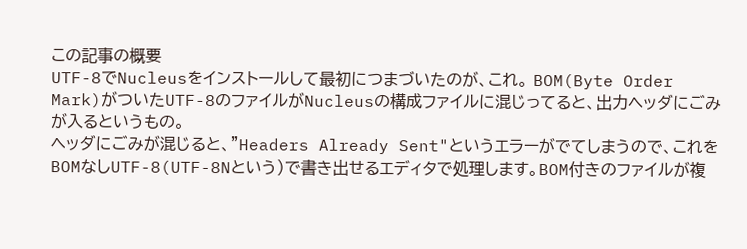この記事の概要
UTF-8でNucleusをインストールして最初につまづいたのが、これ。 BOM(Byte Order Mark)がついたUTF-8のファイルがNucleusの構成ファイルに混じってると、出力ヘッダにごみが入るというもの。
ヘッダにごみが混じると、"Headers Already Sent"というエラーがでてしまうので、これをBOMなしUTF-8(UTF-8Nという)で書き出せるエディタで処理します。BOM付きのファイルが複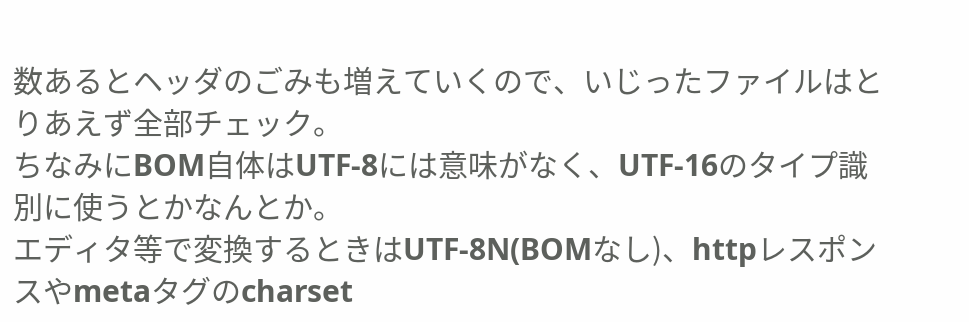数あるとヘッダのごみも増えていくので、いじったファイルはとりあえず全部チェック。
ちなみにBOM自体はUTF-8には意味がなく、UTF-16のタイプ識別に使うとかなんとか。
エディタ等で変換するときはUTF-8N(BOMなし)、httpレスポンスやmetaタグのcharset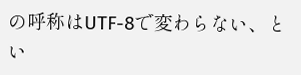の呼称はUTF-8で変わらない、とい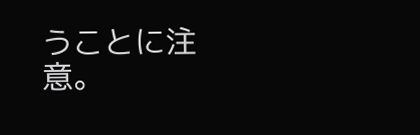うことに注意。